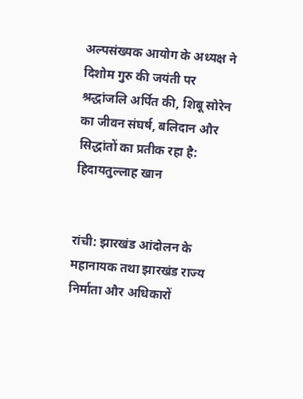अल्पसंख्यक आयोग के अध्यक्ष ने दिशोम गुरु की जयंती पर श्रद्धांजलि अर्पित की, शिबू सोरेन का जीवन संघर्ष, बलिदान और सिद्धांतों का प्रतीक रहा है: हिदायतुल्लाह खान


रांची: झारखंड आंदोलन के महानायक तथा झारखंड राज्य निर्माता और अधिकारों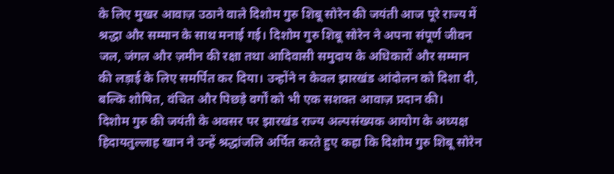के लिए मुखर आवाज़ उठाने वाले दिशोम गुरु शिबू सोरेन की जयंती आज पूरे राज्य में श्रद्धा और सम्मान के साथ मनाई गई। दिशोम गुरु शिबू सोरेन ने अपना संपूर्ण जीवन जल, जंगल और ज़मीन की रक्षा तथा आदिवासी समुदाय के अधिकारों और सम्मान की लड़ाई के लिए समर्पित कर दिया। उन्होंने न केवल झारखंड आंदोलन को दिशा दी, बल्कि शोषित, वंचित और पिछड़े वर्गों को भी एक सशक्त आवाज़ प्रदान की।
दिशोम गुरु की जयंती के अवसर पर झारखंड राज्य अल्पसंख्यक आयोग के अध्यक्ष हिदायतुल्लाह खान ने उन्हें श्रद्धांजलि अर्पित करते हुए कहा कि दिशोम गुरु शिबू सोरेन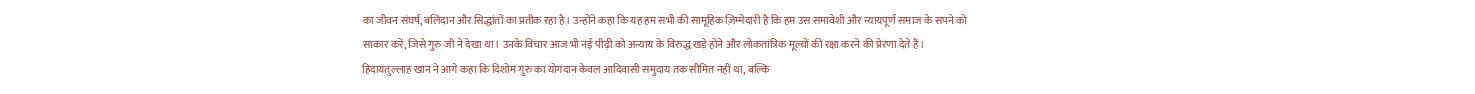का जीवन संघर्ष, बलिदान और सिद्धांतों का प्रतीक रहा है। उन्होंने कहा कि यह हम सभी की सामूहिक ज़िम्मेदारी है कि हम उस समावेशी और न्यायपूर्ण समाज के सपने को साकार करें, जिसे गुरु जी ने देखा था। उनके विचार आज भी नई पीढ़ी को अन्याय के विरुद्ध खड़े होने और लोकतांत्रिक मूल्यों की रक्षा करने की प्रेरणा देते हैं।
हिदायतुल्लाह खान ने आगे कहा कि दिशोम गुरु का योगदान केवल आदिवासी समुदाय तक सीमित नहीं था, बल्कि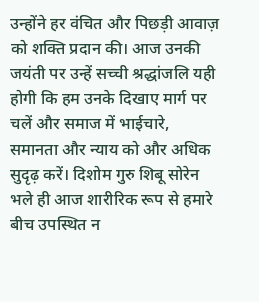उन्होंने हर वंचित और पिछड़ी आवाज़ को शक्ति प्रदान की। आज उनकी जयंती पर उन्हें सच्ची श्रद्धांजलि यही होगी कि हम उनके दिखाए मार्ग पर चलें और समाज में भाईचारे, समानता और न्याय को और अधिक सुदृढ़ करें। दिशोम गुरु शिबू सोरेन भले ही आज शारीरिक रूप से हमारे बीच उपस्थित न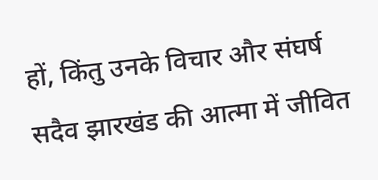हों, किंतु उनके विचार और संघर्ष सदैव झारखंड की आत्मा में जीवित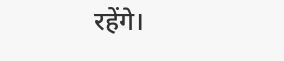रहेंगे।